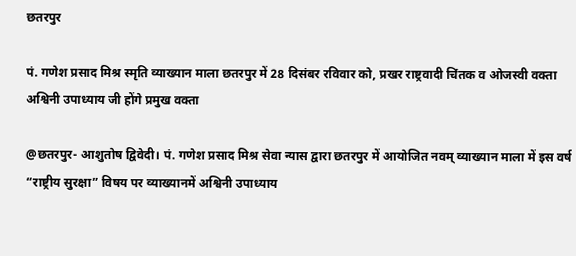छतरपुर

पं. गणेश प्रसाद मिश्र स्मृति व्याख्यान माला छतरपुर में 28 दिसंबर रविवार को, प्रखर राष्ट्रवादी चिंतक व ओजस्वी वक्ता अश्विनी उपाध्याय जी होंगे प्रमुख वक्ता

@छतरपुर- आशुतोष द्विवेदी। पं. गणेश प्रसाद मिश्र सेवा न्यास द्वारा छतरपुर में आयोजित नवम् व्याख्यान माला में इस वर्ष “राष्ट्रीय सुरक्षा” विषय पर व्याख्यानमें अश्विनी उपाध्याय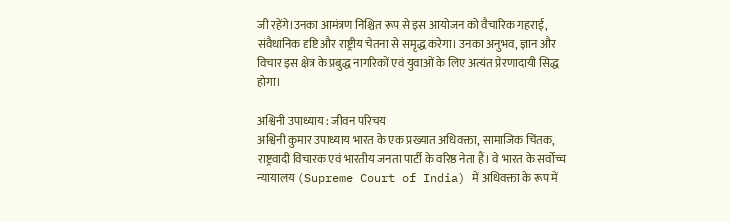जी रहेंगे।उनका आमंत्रण निश्चित रूप से इस आयोजन को वैचारिक गहराई, संवैधानिक दृष्टि और राष्ट्रीय चेतना से समृद्ध करेगा। उनका अनुभव, ज्ञान और विचार इस क्षेत्र के प्रबुद्ध नागरिकों एवं युवाओं के लिए अत्यंत प्रेरणादायी सिद्ध होगा।

अश्विनी उपाध्याय : जीवन परिचय
अश्विनी कुमार उपाध्याय भारत के एक प्रख्यात अधिवक्ता, सामाजिक चिंतक, राष्ट्रवादी विचारक एवं भारतीय जनता पार्टी के वरिष्ठ नेता हैं। वे भारत के सर्वोच्च न्यायालय (Supreme Court of India) में अधिवक्ता के रूप में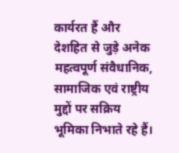कार्यरत हैं और देशहित से जुड़े अनेक महत्वपूर्ण संवैधानिक, सामाजिक एवं राष्ट्रीय मुद्दों पर सक्रिय भूमिका निभाते रहे हैं।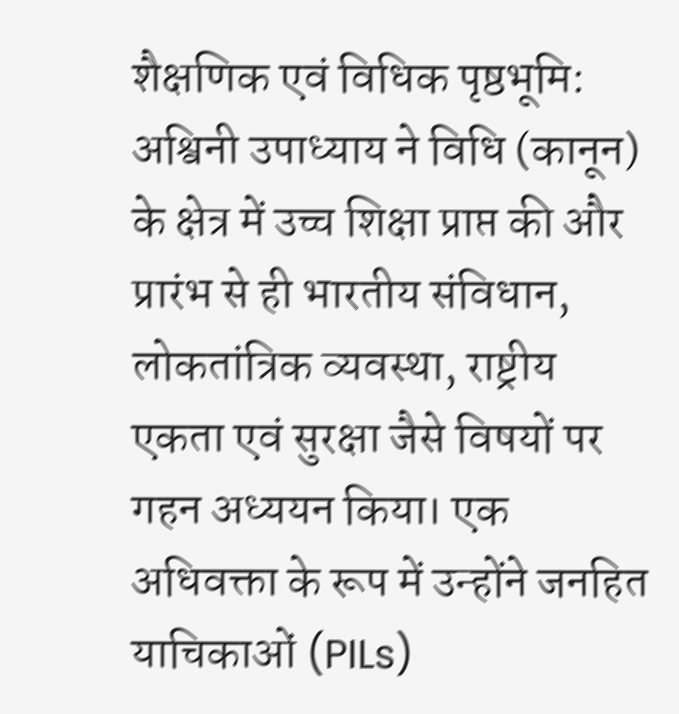शैक्षणिक एवं विधिक पृष्ठभूमि:
अश्विनी उपाध्याय ने विधि (कानून) के क्षेत्र में उच्च शिक्षा प्राप्त की और प्रारंभ से ही भारतीय संविधान, लोकतांत्रिक व्यवस्था, राष्ट्रीय एकता एवं सुरक्षा जैसे विषयों पर गहन अध्ययन किया। एक अधिवक्ता के रूप में उन्होंने जनहित याचिकाओं (PILs)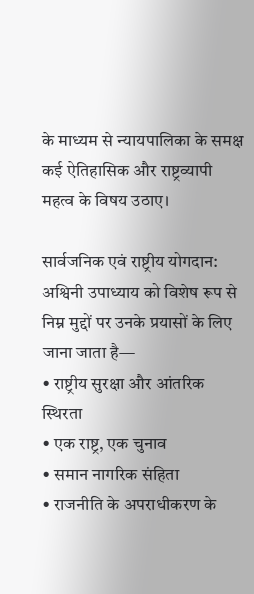के माध्यम से न्यायपालिका के समक्ष कई ऐतिहासिक और राष्ट्रव्यापी महत्व के विषय उठाए।

सार्वजनिक एवं राष्ट्रीय योगदान:
अश्विनी उपाध्याय को विशेष रूप से निम्न मुद्दों पर उनके प्रयासों के लिए जाना जाता है—
• राष्ट्रीय सुरक्षा और आंतरिक स्थिरता
• एक राष्ट्र, एक चुनाव
• समान नागरिक संहिता
• राजनीति के अपराधीकरण के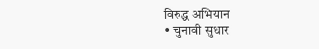विरुद्ध अभियान
• चुनावी सुधार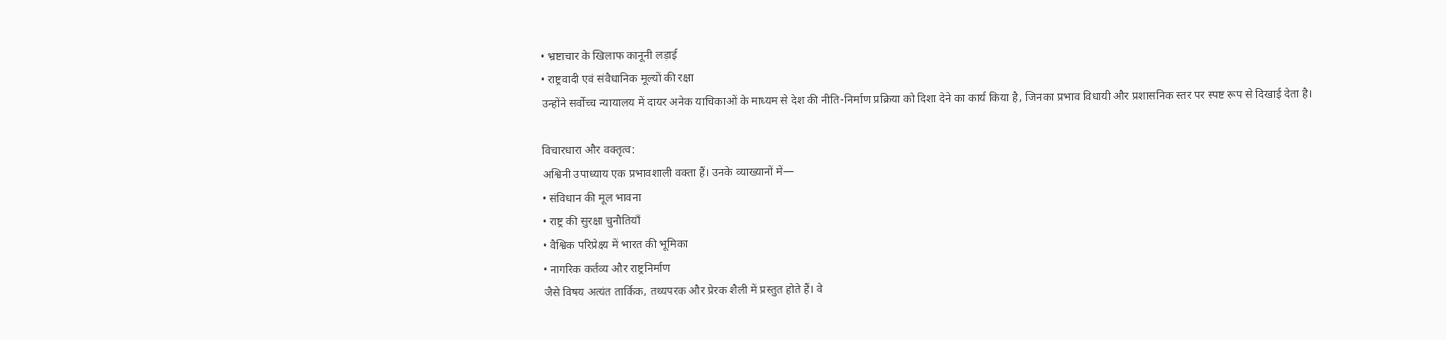• भ्रष्टाचार के खिलाफ कानूनी लड़ाई
• राष्ट्रवादी एवं संवैधानिक मूल्यों की रक्षा
उन्होंने सर्वोच्च न्यायालय में दायर अनेक याचिकाओं के माध्यम से देश की नीति-निर्माण प्रक्रिया को दिशा देने का कार्य किया है, जिनका प्रभाव विधायी और प्रशासनिक स्तर पर स्पष्ट रूप से दिखाई देता है।

विचारधारा और वक्तृत्व:
अश्विनी उपाध्याय एक प्रभावशाली वक्ता हैं। उनके व्याख्यानों में—
• संविधान की मूल भावना
• राष्ट्र की सुरक्षा चुनौतियाँ
• वैश्विक परिप्रेक्ष्य में भारत की भूमिका
• नागरिक कर्तव्य और राष्ट्रनिर्माण
जैसे विषय अत्यंत तार्किक, तथ्यपरक और प्रेरक शैली में प्रस्तुत होते हैं। वे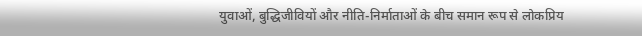युवाओं, बुद्धिजीवियों और नीति-निर्माताओं के बीच समान रूप से लोकप्रिय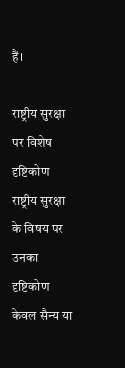हैं।

राष्ट्रीय सुरक्षा पर विशेष दृष्टिकोण
राष्ट्रीय सुरक्षा के विषय पर उनका दृष्टिकोण केवल सैन्य या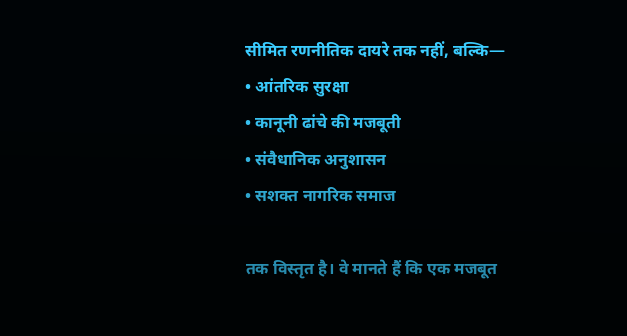सीमित रणनीतिक दायरे तक नहीं, बल्कि—
• आंतरिक सुरक्षा
• कानूनी ढांचे की मजबूती
• संवैधानिक अनुशासन
• सशक्त नागरिक समाज

तक विस्तृत है। वे मानते हैं कि एक मजबूत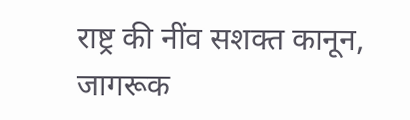राष्ट्र की नींव सशक्त कानून, जागरूक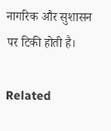नागरिक और सुशासन पर टिकी होती है।

Related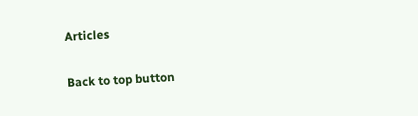Articles

Back to top button